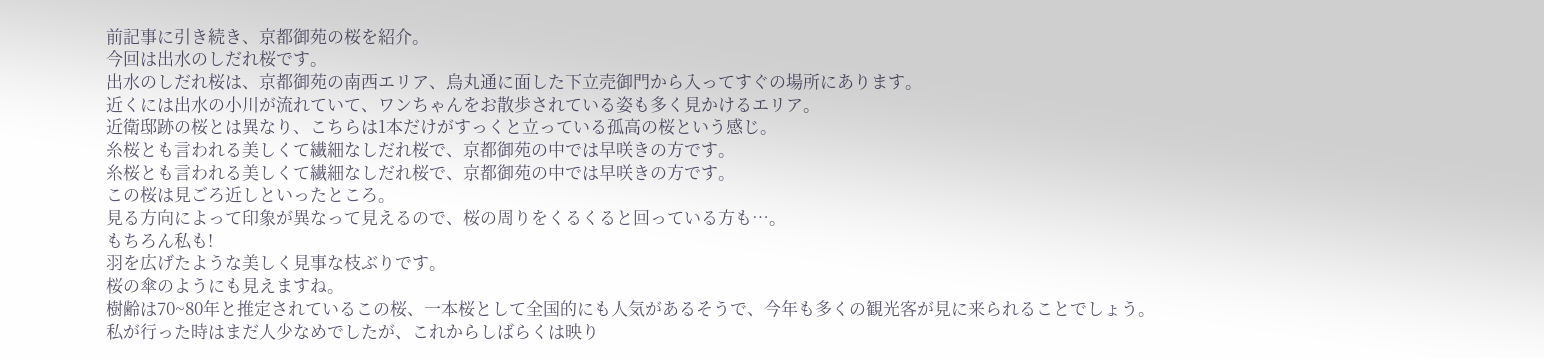前記事に引き続き、京都御苑の桜を紹介。
今回は出水のしだれ桜です。
出水のしだれ桜は、京都御苑の南西エリア、烏丸通に面した下立売御門から入ってすぐの場所にあります。
近くには出水の小川が流れていて、ワンちゃんをお散歩されている姿も多く見かけるエリア。
近衛邸跡の桜とは異なり、こちらは1本だけがすっくと立っている孤高の桜という感じ。
糸桜とも言われる美しくて繊細なしだれ桜で、京都御苑の中では早咲きの方です。
糸桜とも言われる美しくて繊細なしだれ桜で、京都御苑の中では早咲きの方です。
この桜は見ごろ近しといったところ。
見る方向によって印象が異なって見えるので、桜の周りをくるくると回っている方も…。
もちろん私も!
羽を広げたような美しく見事な枝ぶりです。
桜の傘のようにも見えますね。
樹齢は70~80年と推定されているこの桜、一本桜として全国的にも人気があるそうで、今年も多くの観光客が見に来られることでしょう。
私が行った時はまだ人少なめでしたが、これからしばらくは映り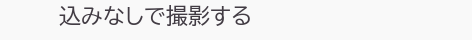込みなしで撮影する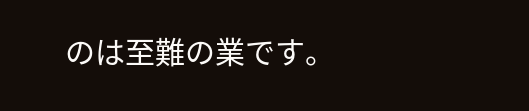のは至難の業です。